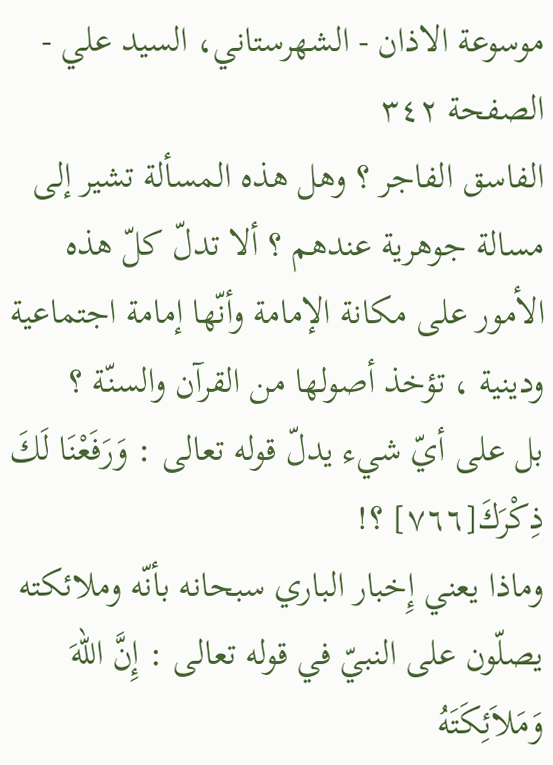موسوعة الاذان - الشهرستاني، السيد علي - الصفحة ٣٤٢
الفاسق الفاجر ؟ وهل هذه المسألة تشير إلى مسالة جوهرية عندهم ؟ ألا تدلّ كلّ هذه الأمور على مكانة الإمامة وأنّها إمامة اجتماعية ودينية ، تؤخذ أصولها من القرآن والسنّة ؟
بل على أيّ شيء يدلّ قوله تعالى : وَرَفَعْنَا لَكَ ذِكْرَكَ[٧٦٦] ؟!
وماذا يعني إِخبار الباري سبحانه بأنّه وملائكته يصلّون على النبيّ في قوله تعالى : إِنَّ اللهَ وَمَلاَئِكَتَهُ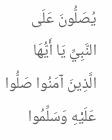يُصَلُّونَ عَلَى النَّبِيِّ يَا أَيُّهَا الَّذِينَ آمَنُوا صَلُّوا عَلَيْهِ وَسَلِّمُوا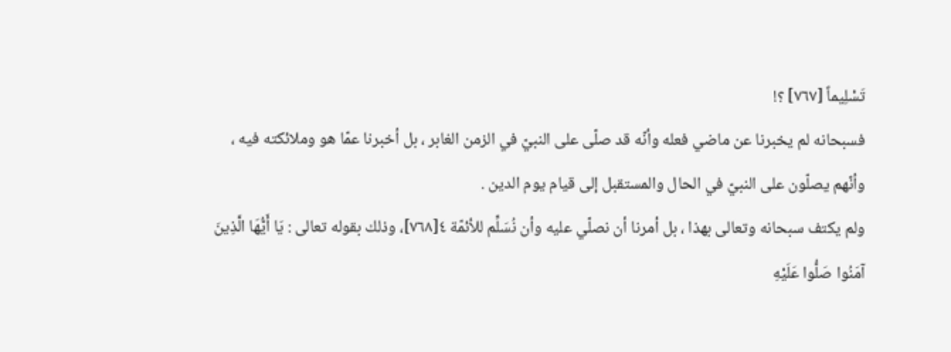تَسْلِيماً [٧٦٧] ؟!
فسبحانه لم يخبرنا عن ماضي فعله وأنّه قد صلّى على النبيّ في الزمن الغابر ، بل أخبرنا عمّا هو وملائكته فيه ، وأنّهم يصلّون على النبيّ في الحال والمستقبل إلى قيام يوم الدين .
ولم يكتف سبحانه وتعالى بهذا ، بل أمرنا أن نصلّي عليه وأن نُسَلِّم للأئمّة ٤[٧٦٨]، وذلك بقوله تعالى : يَا أَيُّهَا الَّذِينَ آمَنُوا صَلُّوا عَلَيْهِ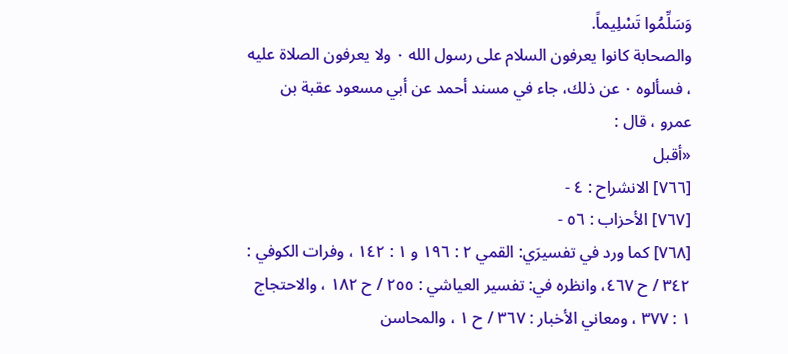وَسَلِّمُوا تَسْلِيماً.
والصحابة كانوا يعرفون السلام على رسول الله ٠ ولا يعرفون الصلاة عليه ، فسألوه ٠ عن ذلك، جاء في مسند أحمد عن أبي مسعود عقبة بن عمرو ، قال :
«أقبل
[٧٦٦] الانشراح : ٤ -
[٧٦٧] الأحزاب : ٥٦ -
[٧٦٨] كما ورد في تفسيرَي: القمي ٢ : ١٩٦ و ١ : ١٤٢ ، وفرات الكوفي : ٣٤٢ / ح ٤٦٧، وانظره في: تفسير العياشي : ٢٥٥ / ح ١٨٢ ، والاحتجاج ١ : ٣٧٧ ، ومعاني الأخبار : ٣٦٧ / ح ١ ، والمحاسن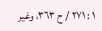١ : ٢٧١ / ح ٣٦٣، وغير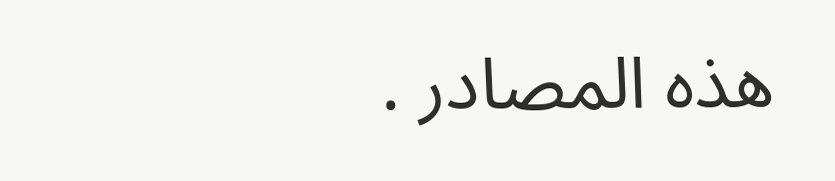هذه المصادر .